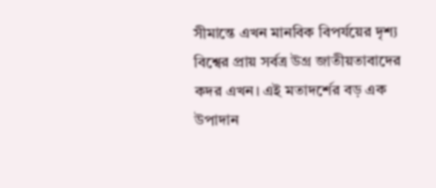সীমান্তে এখন মানবিক বিপর্যয়ের দৃশ্য
বিশ্বের প্রায় সর্বত্র উগ্র জাতীয়তাবাদের কদর এখন। এই মতাদর্শের বড় এক উপাদান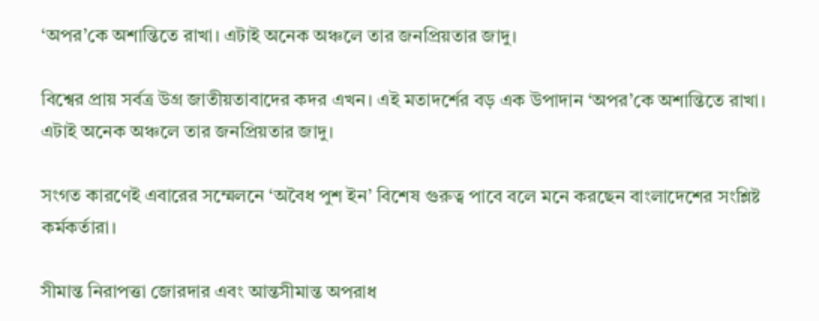‘অপর’কে অশান্তিতে রাখা। এটাই অনেক অঞ্চলে তার জনপ্রিয়তার জাদু।

বিশ্বের প্রায় সর্বত্র উগ্র জাতীয়তাবাদের কদর এখন। এই মতাদর্শের বড় এক উপাদান ‘অপর’কে অশান্তিতে রাখা। এটাই অনেক অঞ্চলে তার জনপ্রিয়তার জাদু।

সংগত কারণেই এবারের সম্মেলনে ‘অবৈধ পুশ ইন’ বিশেষ গুরুত্ব পাবে বলে মনে করছেন বাংলাদেশের সংশ্লিষ্ট কর্মকর্তারা।

সীমান্ত নিরাপত্তা জোরদার এবং আন্তসীমান্ত অপরাধ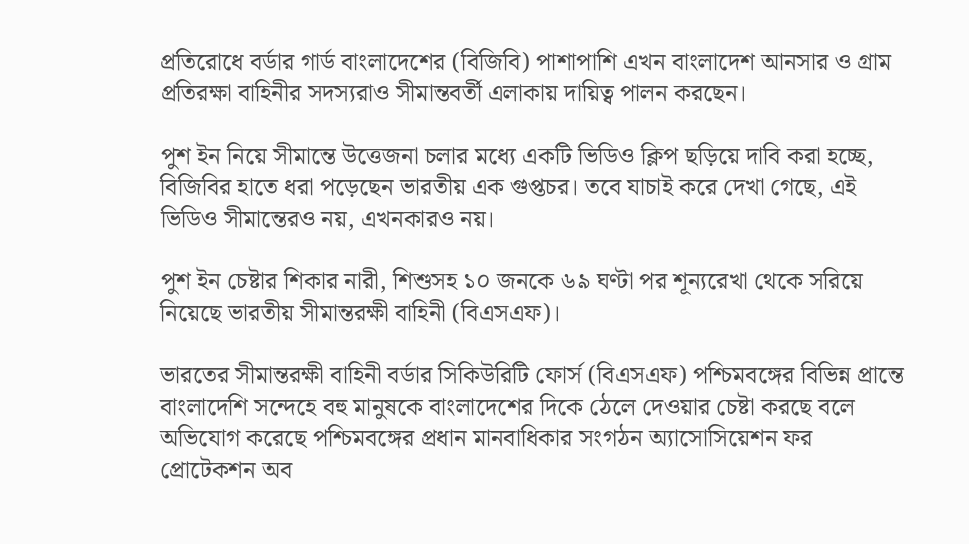প্রতিরোধে বর্ডার গার্ড বাংলাদেশের (বিজিবি) পাশাপাশি এখন বাংলাদেশ আনসার ও গ্রাম প্রতিরক্ষা বাহিনীর সদস্যরাও সীমান্তবর্তী এলাকায় দায়িত্ব পালন করছেন।

পুশ ইন নিয়ে সীমান্তে উত্তেজনা চলার মধ্যে একটি ভিডিও ক্লিপ ছড়িয়ে দাবি করা হচ্ছে, বিজিবির হাতে ধরা পড়েছেন ভারতীয় এক গুপ্তচর। তবে যাচাই করে দেখা গেছে, এই ভিডিও সীমান্তেরও নয়, এখনকারও নয়।

পুশ ইন চেষ্টার শিকার নারী, শিশুসহ ১০ জনকে ৬৯ ঘণ্টা পর শূন্যরেখা থেকে সরিয়ে নিয়েছে ভারতীয় সীমান্তরক্ষী বাহিনী (বিএসএফ)।

ভারতের সীমান্তরক্ষী বাহিনী বর্ডার সিকিউরিটি ফোর্স (বিএসএফ) পশ্চিমবঙ্গের বিভিন্ন প্রান্তে বাংলাদেশি সন্দেহে বহু মানুষকে বাংলাদেশের দিকে ঠেলে দেওয়ার চেষ্টা করছে বলে অভিযোগ করেছে পশ্চিমবঙ্গের প্রধান মানবাধিকার সংগঠন অ্যাসোসিয়েশন ফর প্রোটেকশন অব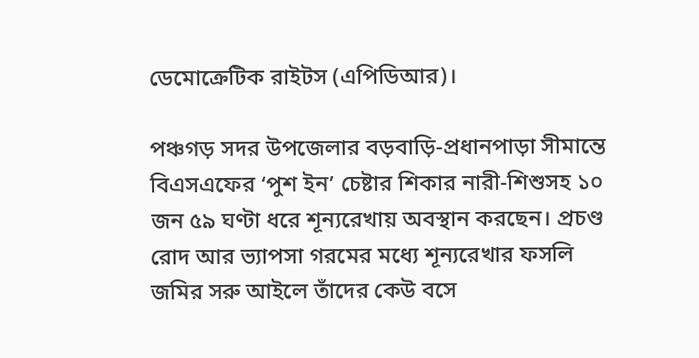ডেমোক্রেটিক রাইটস (এপিডিআর)।

পঞ্চগড় সদর উপজেলার বড়বাড়ি-প্রধানপাড়া সীমান্তে বিএসএফের ‘পুশ ইন’ চেষ্টার শিকার নারী-শিশুসহ ১০ জন ৫৯ ঘণ্টা ধরে শূন্যরেখায় অবস্থান করছেন। প্রচণ্ড রোদ আর ভ্যাপসা গরমের মধ্যে শূন্যরেখার ফসলি জমির সরু আইলে তাঁদের কেউ বসে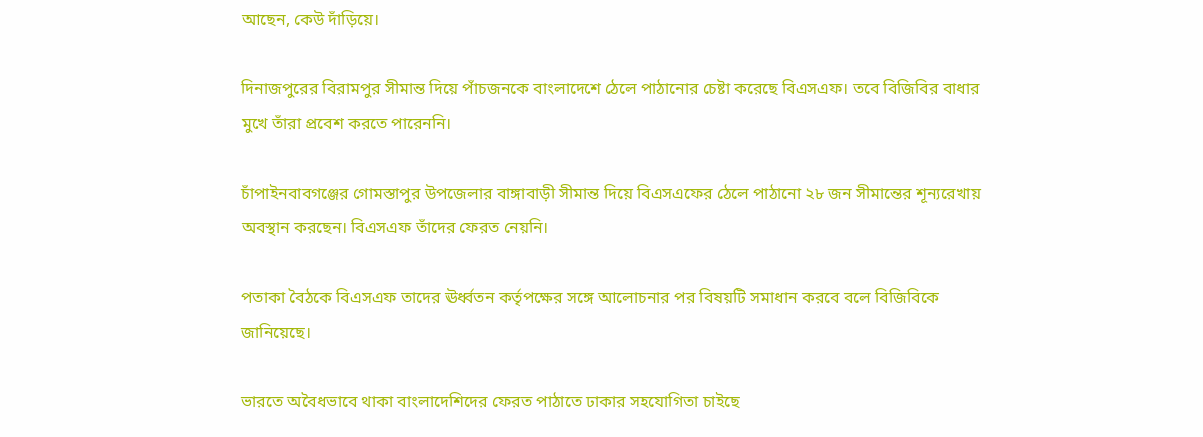আছেন, কেউ দাঁড়িয়ে।

দিনাজপুরের বিরামপুর সীমান্ত দিয়ে পাঁচজনকে বাংলাদেশে ঠেলে পাঠানোর চেষ্টা করেছে বিএসএফ। তবে বিজিবির বাধার মুখে তাঁরা প্রবেশ করতে পারেননি।

চাঁপাইনবাবগঞ্জের গোমস্তাপুর উপজেলার বাঙ্গাবাড়ী সীমান্ত দিয়ে বিএসএফের ঠেলে পাঠানো ২৮ জন সীমান্তের শূন্যরেখায় অবস্থান করছেন। বিএসএফ তাঁদের ফেরত নেয়নি।

পতাকা বৈঠকে বিএসএফ তাদের ঊর্ধ্বতন কর্তৃপক্ষের সঙ্গে আলোচনার পর বিষয়টি সমাধান করবে বলে বিজিবিকে জানিয়েছে।

ভারতে অবৈধভাবে থাকা বাংলাদেশিদের ফেরত পাঠাতে ঢাকার সহযোগিতা চাইছে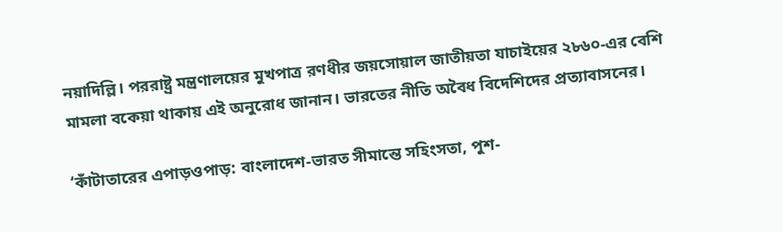নয়াদিল্লি। পররাষ্ট্র মন্ত্রণালয়ের মুখপাত্র রণধীর জয়সোয়াল জাতীয়তা যাচাইয়ের ২৮৬০-এর বেশি মামলা বকেয়া থাকায় এই অনুরোধ জানান। ভারতের নীতি অবৈধ বিদেশিদের প্রত্যাবাসনের।

‘কাঁটাতারের এপাড়ওপাড়: বাংলাদেশ-ভারত সীমান্তে সহিংসতা, পুশ-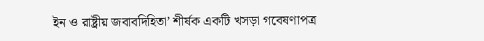ইন ও রাষ্ট্রীয় জবাবদিহিতা’ শীর্ষক একটি খসড়া গবেষণাপত্র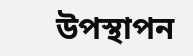উপস্থাপন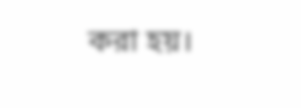করা হয়।